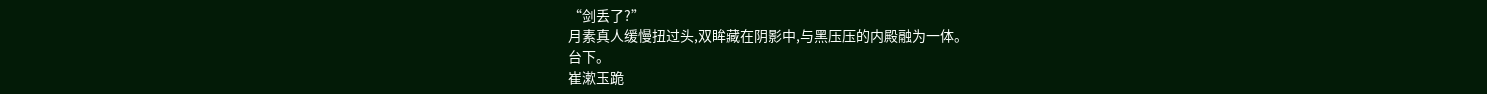“剑丢了?”
月素真人缓慢扭过头,双眸藏在阴影中,与黑压压的内殿融为一体。
台下。
崔漱玉跪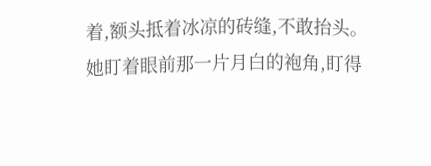着,额头抵着冰凉的砖缝,不敢抬头。
她盯着眼前那一片月白的袍角,盯得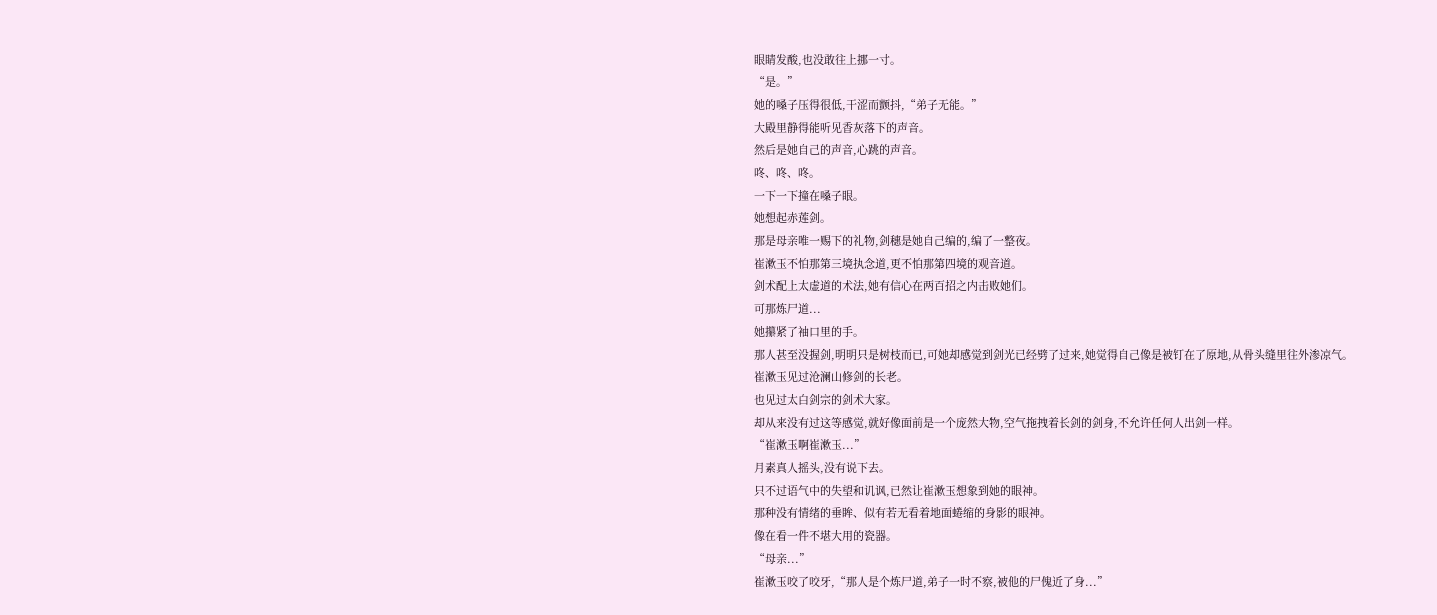眼睛发酸,也没敢往上挪一寸。
“是。”
她的嗓子压得很低,干涩而颤抖,“弟子无能。”
大殿里静得能听见香灰落下的声音。
然后是她自己的声音,心跳的声音。
咚、咚、咚。
一下一下撞在嗓子眼。
她想起赤莲剑。
那是母亲唯一赐下的礼物,剑穗是她自己编的,编了一整夜。
崔漱玉不怕那第三境执念道,更不怕那第四境的观音道。
剑术配上太虚道的术法,她有信心在两百招之内击败她们。
可那炼尸道...
她攥紧了袖口里的手。
那人甚至没握剑,明明只是树枝而已,可她却感觉到剑光已经劈了过来,她觉得自己像是被钉在了原地,从骨头缝里往外渗凉气。
崔漱玉见过沧澜山修剑的长老。
也见过太白剑宗的剑术大家。
却从来没有过这等感觉,就好像面前是一个庞然大物,空气拖拽着长剑的剑身,不允许任何人出剑一样。
“崔漱玉啊崔漱玉...”
月素真人摇头,没有说下去。
只不过语气中的失望和讥讽,已然让崔漱玉想象到她的眼神。
那种没有情绪的垂眸、似有若无看着地面蜷缩的身影的眼神。
像在看一件不堪大用的瓷器。
“母亲...”
崔漱玉咬了咬牙,“那人是个炼尸道,弟子一时不察,被他的尸傀近了身...”